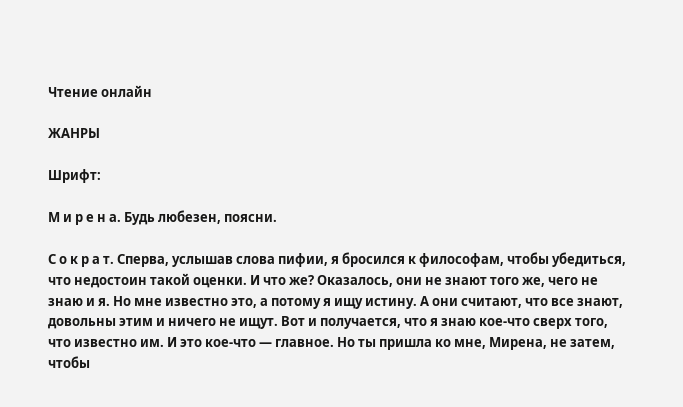Чтение онлайн

ЖАНРЫ

Шрифт:

М и р е н а. Будь любезен, поясни.

С о к р а т. Сперва, услышав слова пифии, я бросился к философам, чтобы убедиться, что недостоин такой оценки. И что же? Оказалось, они не знают того же, чего не знаю и я. Но мне известно это, а потому я ищу истину. А они считают, что все знают, довольны этим и ничего не ищут. Вот и получается, что я знаю кое-что сверх того, что известно им. И это кое-что — главное. Но ты пришла ко мне, Мирена, не затем, чтобы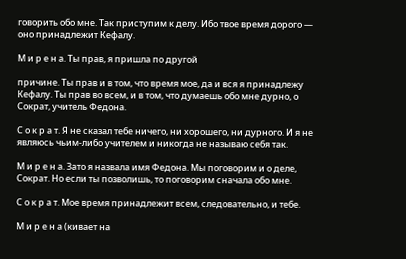говорить обо мне. Так приступим к делу. Ибо твое время дорого — оно принадлежит Кефалу.

М и р е н а. Ты прав, я пришла по другой

причине. Ты прав и в том, что время мое, да и вся я принадлежу Кефалу. Ты прав во всем, и в том, что думаешь обо мне дурно, о Сократ, учитель Федона.

С о к р а т. Я не сказал тебе ничего, ни хорошего, ни дурного. И я не являюсь чьим-либо учителем и никогда не называю себя так.

М и р е н а. Зато я назвала имя Федона. Мы поговорим и о деле, Сократ. Но если ты позволишь, то поговорим сначала обо мне.

С о к р а т. Мое время принадлежит всем, следовательно, и тебе.

М и р е н а (кивает на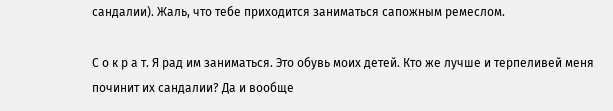сандалии). Жаль, что тебе приходится заниматься сапожным ремеслом.

С о к р а т. Я рад им заниматься. Это обувь моих детей. Кто же лучше и терпеливей меня починит их сандалии? Да и вообще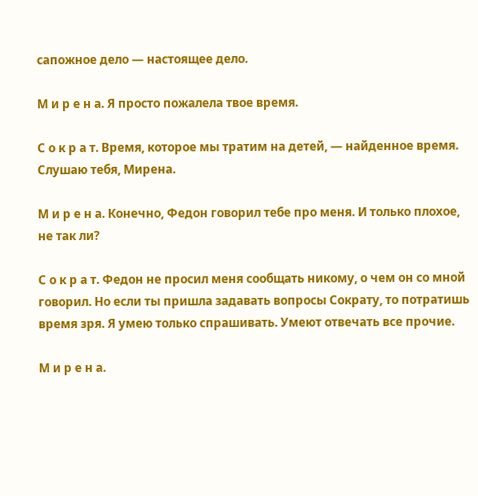сапожное дело — настоящее дело.

М и р е н а. Я просто пожалела твое время.

С о к р а т. Время, которое мы тратим на детей, — найденное время. Слушаю тебя, Мирена.

М и р е н а. Конечно, Федон говорил тебе про меня. И только плохое, не так ли?

С о к р а т. Федон не просил меня сообщать никому, о чем он со мной говорил. Но если ты пришла задавать вопросы Сократу, то потратишь время зря. Я умею только спрашивать. Умеют отвечать все прочие.

М и р е н а.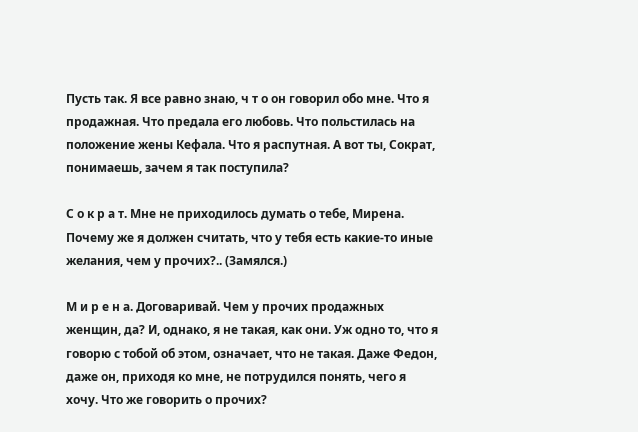Пусть так. Я все равно знаю, ч т о он говорил обо мне. Что я продажная. Что предала его любовь. Что польстилась на положение жены Кефала. Что я распутная. А вот ты, Сократ, понимаешь, зачем я так поступила?

С о к р а т. Мне не приходилось думать о тебе, Мирена. Почему же я должен считать, что у тебя есть какие-то иные желания, чем у прочих?.. (Замялся.)

М и р е н а. Договаривай. Чем у прочих продажных женщин, да? И, однако, я не такая, как они. Уж одно то, что я говорю с тобой об этом, означает, что не такая. Даже Федон, даже он, приходя ко мне, не потрудился понять, чего я хочу. Что же говорить о прочих?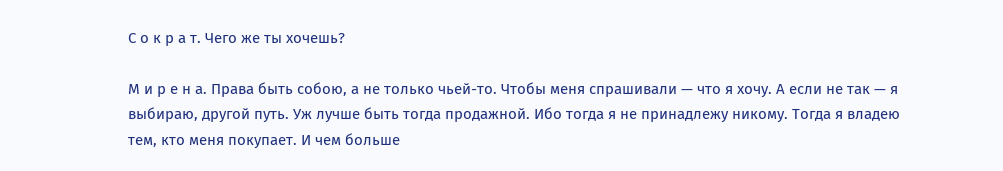С о к р а т. Чего же ты хочешь?

М и р е н а. Права быть собою, а не только чьей-то. Чтобы меня спрашивали — что я хочу. А если не так — я выбираю, другой путь. Уж лучше быть тогда продажной. Ибо тогда я не принадлежу никому. Тогда я владею тем, кто меня покупает. И чем больше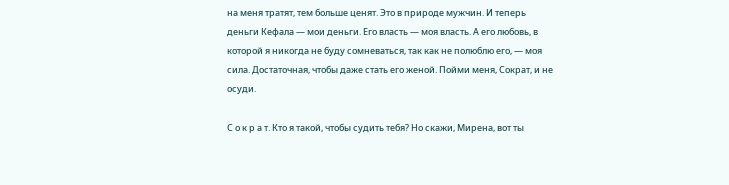на меня тратят, тем больше ценят. Это в природе мужчин. И теперь деньги Кефала — мои деньги. Его власть — моя власть. А его любовь, в которой я никогда не буду сомневаться, так как не полюблю его, — моя сила. Достаточная, чтобы даже стать его женой. Пойми меня, Сократ, и не осуди.

С о к р а т. Кто я такой, чтобы судить тебя? Но скажи, Мирена, вот ты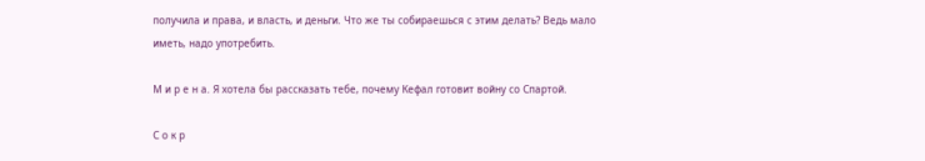получила и права, и власть, и деньги. Что же ты собираешься с этим делать? Ведь мало иметь, надо употребить.

М и р е н а. Я хотела бы рассказать тебе, почему Кефал готовит войну со Спартой.

С о к р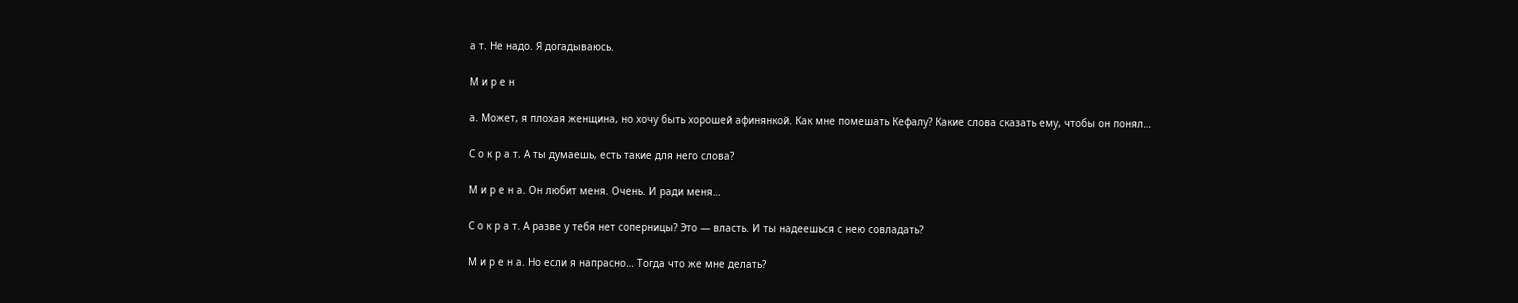а т. Не надо. Я догадываюсь.

М и р е н

а. Может, я плохая женщина, но хочу быть хорошей афинянкой. Как мне помешать Кефалу? Какие слова сказать ему, чтобы он понял…

С о к р а т. А ты думаешь, есть такие для него слова?

М и р е н а. Он любит меня. Очень. И ради меня…

С о к р а т. А разве у тебя нет соперницы? Это — власть. И ты надеешься с нею совладать?

М и р е н а. Но если я напрасно… Тогда что же мне делать?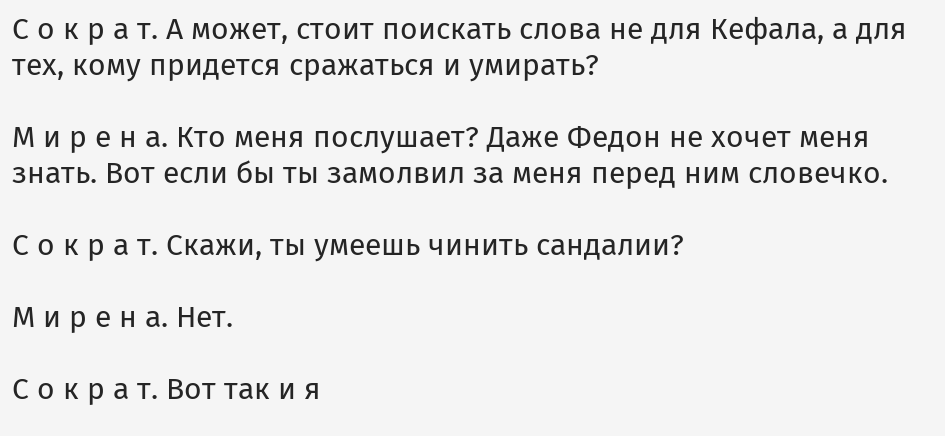С о к р а т. А может, стоит поискать слова не для Кефала, а для тех, кому придется сражаться и умирать?

М и р е н а. Кто меня послушает? Даже Федон не хочет меня знать. Вот если бы ты замолвил за меня перед ним словечко.

С о к р а т. Скажи, ты умеешь чинить сандалии?

М и р е н а. Нет.

С о к р а т. Вот так и я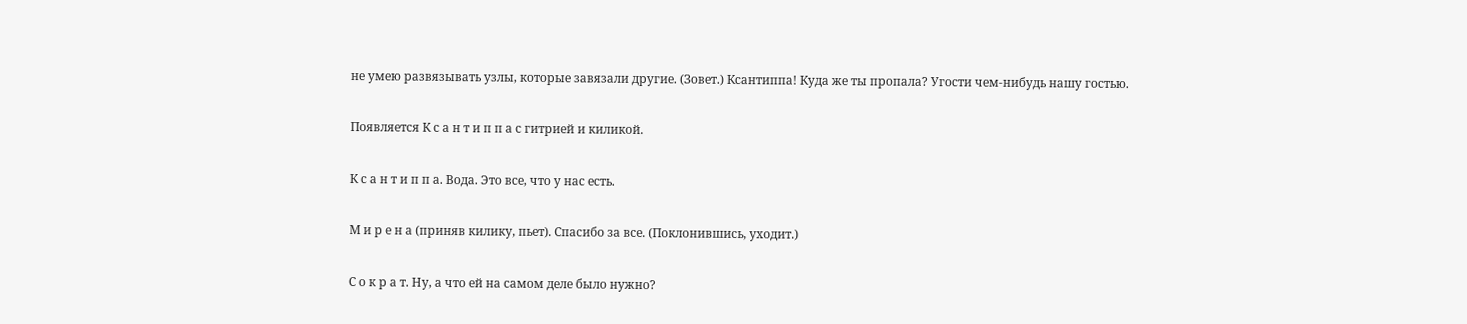не умею развязывать узлы, которые завязали другие. (Зовет.) Ксантиппа! Куда же ты пропала? Угости чем-нибудь нашу гостью.

Появляется К с а н т и п п а с гитрией и киликой.

К с а н т и п п а. Вода. Это все, что у нас есть.

М и р е н а (приняв килику, пьет). Спасибо за все. (Поклонившись, уходит.)

С о к р а т. Ну, а что ей на самом деле было нужно?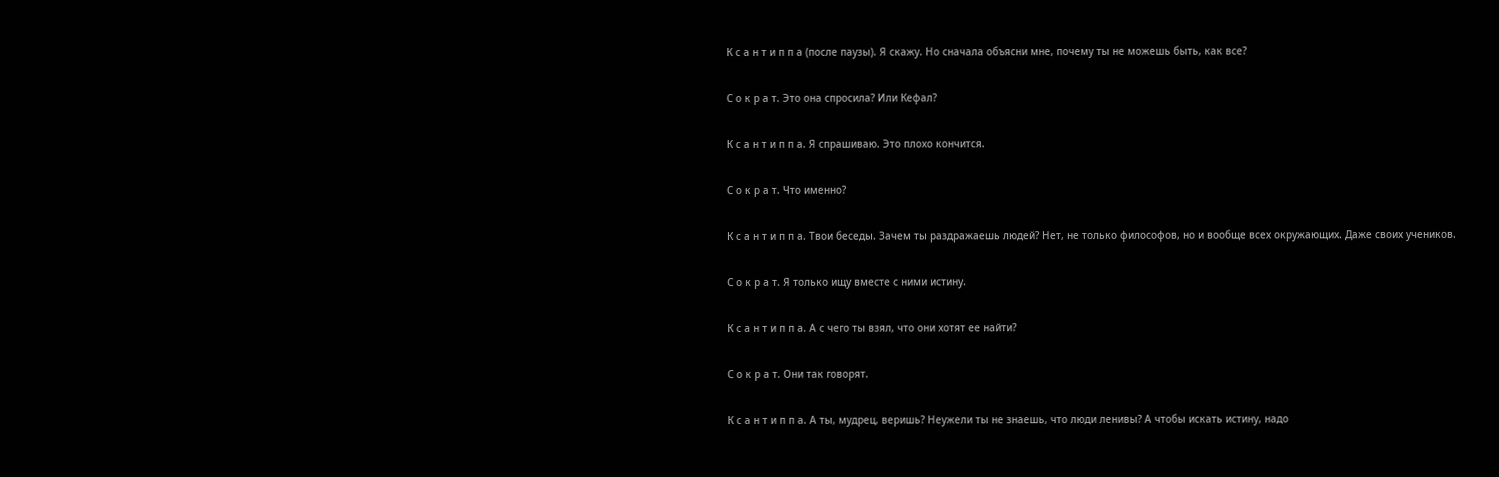К с а н т и п п а (после паузы). Я скажу. Но сначала объясни мне, почему ты не можешь быть, как все?

С о к р а т. Это она спросила? Или Кефал?

К с а н т и п п а. Я спрашиваю. Это плохо кончится.

С о к р а т. Что именно?

К с а н т и п п а. Твои беседы. Зачем ты раздражаешь людей? Нет, не только философов, но и вообще всех окружающих. Даже своих учеников.

С о к р а т. Я только ищу вместе с ними истину.

К с а н т и п п а. А с чего ты взял, что они хотят ее найти?

С о к р а т. Они так говорят.

К с а н т и п п а. А ты, мудрец, веришь? Неужели ты не знаешь, что люди ленивы? А чтобы искать истину, надо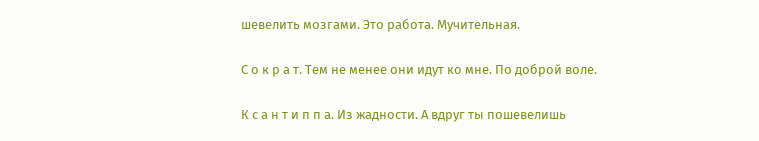шевелить мозгами. Это работа. Мучительная.

С о к р а т. Тем не менее они идут ко мне. По доброй воле.

К с а н т и п п а. Из жадности. А вдруг ты пошевелишь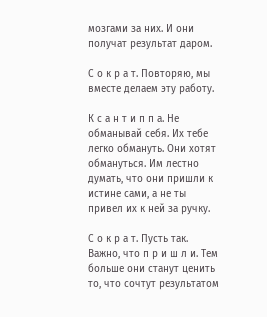мозгами за них. И они получат результат даром.

С о к р а т. Повторяю, мы вместе делаем эту работу.

К с а н т и п п а. Не обманывай себя. Их тебе легко обмануть. Они хотят обмануться. Им лестно думать, что они пришли к истине сами, а не ты привел их к ней за ручку.

С о к р а т. Пусть так. Важно, что п р и ш л и. Тем больше они станут ценить то, что сочтут результатом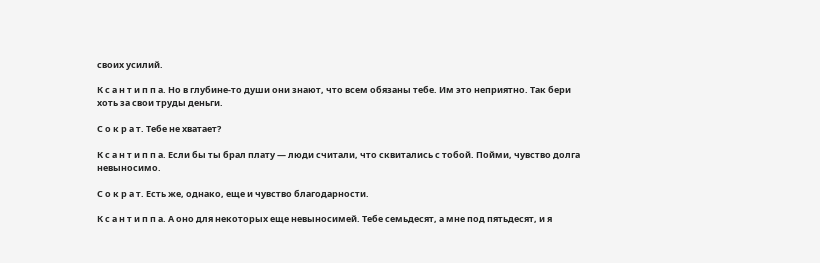своих усилий.

К с а н т и п п а. Но в глубине-то души они знают, что всем обязаны тебе. Им это неприятно. Так бери хоть за свои труды деньги.

С о к р а т. Тебе не хватает?

К с а н т и п п а. Если бы ты брал плату — люди считали, что сквитались с тобой. Пойми, чувство долга невыносимо.

С о к р а т. Есть же, однако, еще и чувство благодарности.

К с а н т и п п а. А оно для некоторых еще невыносимей. Тебе семьдесят, а мне под пятьдесят, и я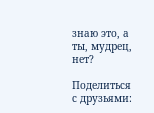знаю это, а ты, мудрец, нет?

Поделиться с друзьями: